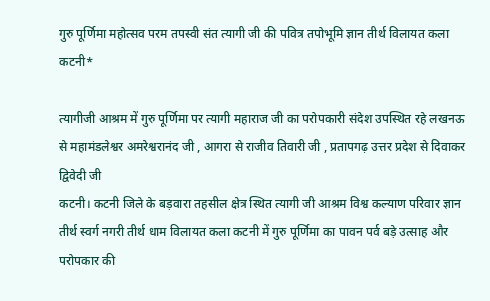गुरु पूर्णिमा महोत्सव परम तपस्वी संत त्यागी जी की पवित्र तपोभूमि ज्ञान तीर्थ विलायत कला कटनी*

त्यागीजी आश्रम में गुरु पूर्णिमा पर त्यागी महाराज जी का परोपकारी संदेश उपस्थित रहे लखनऊ से महामंडलेश्वर अमरेश्वरानंद जी , आगरा से राजीव तिवारी जी , प्रतापगढ़ उत्तर प्रदेश से दिवाकर द्विवेदी जी
कटनी। कटनी जिले के बड़वारा तहसील क्षेत्र स्थित त्यागी जी आश्रम विश्व कल्याण परिवार ज्ञान तीर्थ स्वर्ग नगरी तीर्थ धाम विलायत कला कटनी में गुरु पूर्णिमा का पावन पर्व बड़े उत्साह और परोपकार की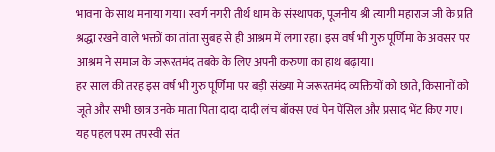भावना के साथ मनाया गया। स्वर्ग नगरी तीर्थ धाम के संस्थापक, पूजनीय श्री त्यागी महाराज जी के प्रति श्रद्धा रखने वाले भक्तों का तांता सुबह से ही आश्रम में लगा रहा। इस वर्ष भी गुरु पूर्णिमा के अवसर पर आश्रम ने समाज के जरूरतमंद तबके के लिए अपनी करुणा का हाथ बढ़ाया।
हर साल की तरह इस वर्ष भी गुरु पूर्णिमा पर बड़ी संख्या मे जरूरतमंद व्यक्तियों को छाते, किसानों को जूते और सभी छात्र उनके माता पिता दादा दादी लंच बॉक्स एवं पेन पेंसिल और प्रसाद भेंट किए गए। यह पहल परम तपस्वी संत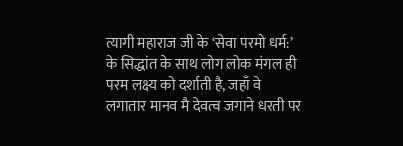त्यागी महाराज जी के ‘सेवा परमो धर्म:’ के सिद्धांत के साथ लोग लोक मंगल ही परम लक्ष्य को दर्शाती है, जहाँ वे लगातार मानव मै देवत्व जगाने धरती पर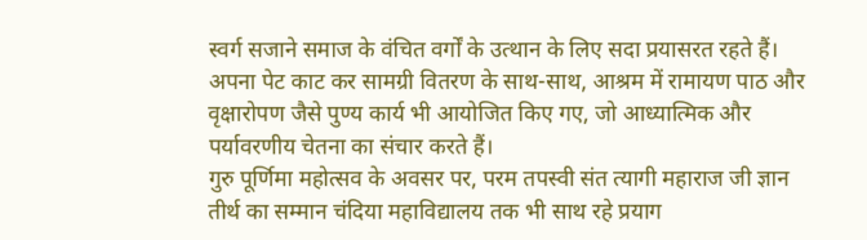स्वर्ग सजाने समाज के वंचित वर्गों के उत्थान के लिए सदा प्रयासरत रहते हैं। अपना पेट काट कर सामग्री वितरण के साथ-साथ, आश्रम में रामायण पाठ और वृक्षारोपण जैसे पुण्य कार्य भी आयोजित किए गए, जो आध्यात्मिक और पर्यावरणीय चेतना का संचार करते हैं।
गुरु पूर्णिमा महोत्सव के अवसर पर, परम तपस्वी संत त्यागी महाराज जी ज्ञान तीर्थ का सम्मान चंदिया महाविद्यालय तक भी साथ रहे प्रयाग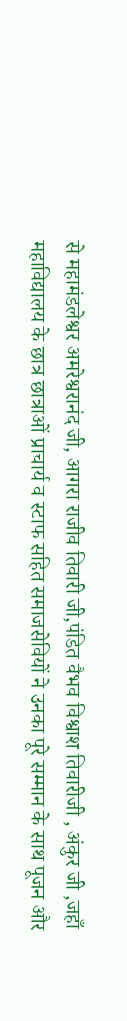से महामंडलेश्वर अमरेश्वरानंद जी, आगरा राजीव तिवारी जी,पंडित वैभव विश्वाश तिवारीजी , अंकुर जी ,जहाँ महाविद्यालय के छात्र छात्राओं प्राचार्य व स्टाफ सहित समाजसेवियों ने उनका पूरे सम्मान के साथ पूजन और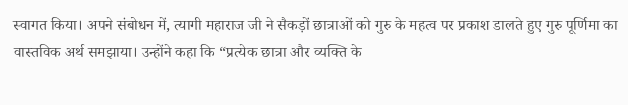स्वागत किया। अपने संबोधन में, त्यागी महाराज जी ने सैकड़ों छात्राओं को गुरु के महत्व पर प्रकाश डालते हुए गुरु पूर्णिमा का वास्तविक अर्थ समझाया। उन्होंने कहा कि “प्रत्येक छात्रा और व्यक्ति के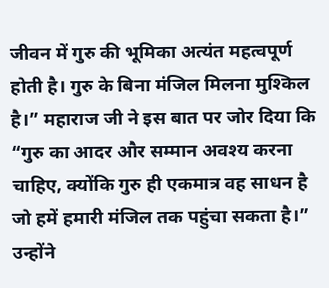जीवन में गुरु की भूमिका अत्यंत महत्वपूर्ण होती है। गुरु के बिना मंजिल मिलना मुश्किल है।” महाराज जी ने इस बात पर जोर दिया कि “गुरु का आदर और सम्मान अवश्य करना चाहिए, क्योंकि गुरु ही एकमात्र वह साधन है जो हमें हमारी मंजिल तक पहुंचा सकता है।” उन्होंने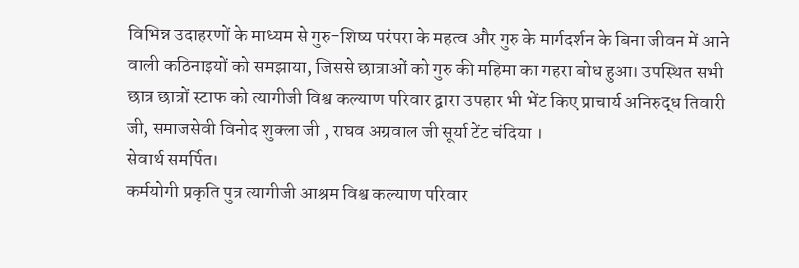विभिन्न उदाहरणों के माध्यम से गुरु-शिष्य परंपरा के महत्व और गुरु के मार्गदर्शन के बिना जीवन में आने वाली कठिनाइयों को समझाया, जिससे छात्राओं को गुरु की महिमा का गहरा बोध हुआ। उपस्थित सभी छात्र छात्रों स्टाफ को त्यागीजी विश्व कल्याण परिवार द्वारा उपहार भी भेंट किए प्राचार्य अनिरुद्ध तिवारी जी, समाजसेवी विनोद शुक्ला जी , राघव अग्रवाल जी सूर्या टेंट चंदिया ।
सेवार्थ समर्पित।
कर्मयोगी प्रकृति पुत्र त्यागीजी आश्रम विश्व कल्याण परिवार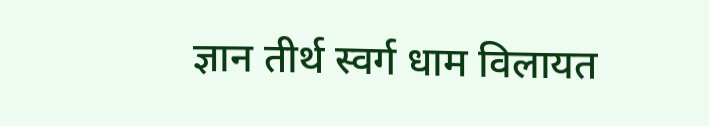ज्ञान तीर्थ स्वर्ग धाम विलायत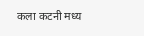कला कटनी मध्य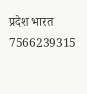प्रदेश भारत 7566239315